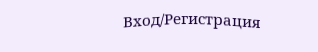Вход/Регистрация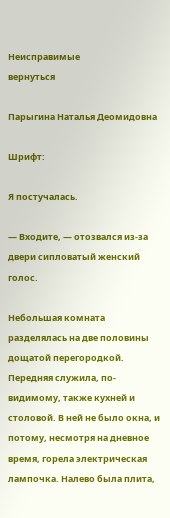Неисправимые
вернуться

Парыгина Наталья Деомидовна

Шрифт:

Я постучалась.

— Входите, — отозвался из-за двери сипловатый женский голос.

Небольшая комната разделялась на две половины дощатой перегородкой. Передняя служила, по-видимому, также кухней и столовой. В ней не было окна, и потому, несмотря на дневное время, горела электрическая лампочка. Налево была плита,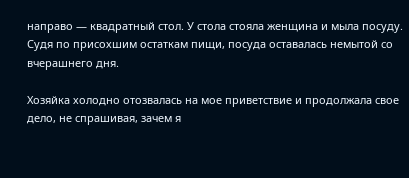направо — квадратный стол. У стола стояла женщина и мыла посуду. Судя по присохшим остаткам пищи, посуда оставалась немытой со вчерашнего дня.

Хозяйка холодно отозвалась на мое приветствие и продолжала свое дело, не спрашивая, зачем я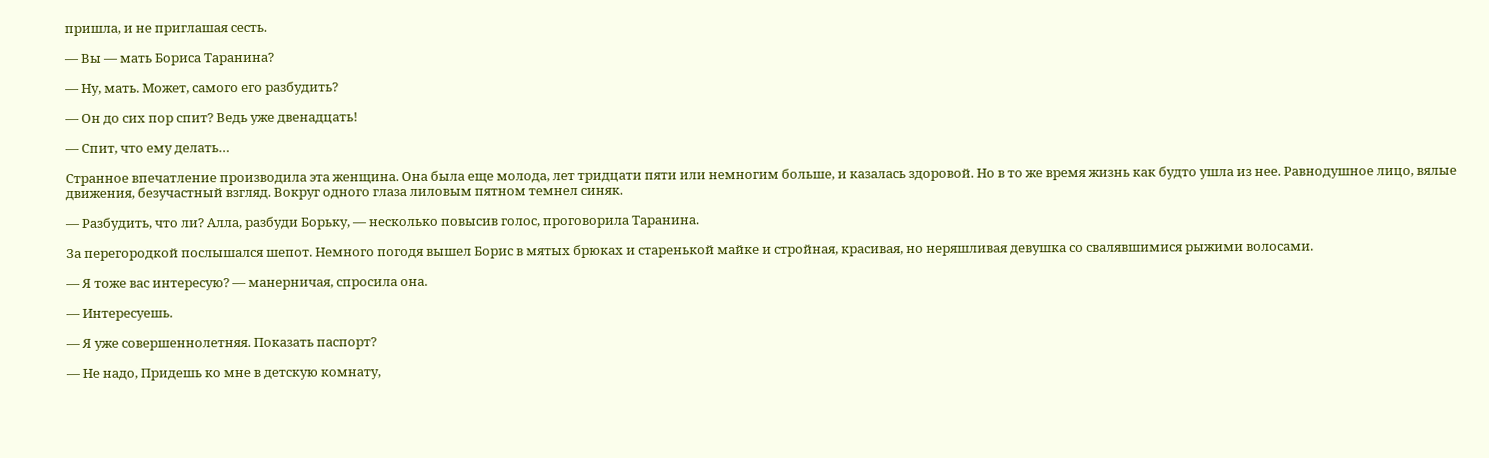пришла, и не приглашая сесть.

— Вы — мать Бориса Таранина?

— Ну, мать. Может, самого его разбудить?

— Он до сих пор спит? Ведь уже двенадцать!

— Спит, что ему делать…

Странное впечатление производила эта женщина. Она была еще молода, лет тридцати пяти или немногим больше, и казалась здоровой. Но в то же время жизнь как будто ушла из нее. Равнодушное лицо, вялые движения, безучастный взгляд. Вокруг одного глаза лиловым пятном темнел синяк.

— Разбудить, что ли? Алла, разбуди Борьку, — несколько повысив голос, проговорила Таранина.

За перегородкой послышался шепот. Немного погодя вышел Борис в мятых брюках и старенькой майке и стройная, красивая, но неряшливая девушка со свалявшимися рыжими волосами.

— Я тоже вас интересую? — манерничая, спросила она.

— Интересуешь.

— Я уже совершеннолетняя. Показать паспорт?

— Не надо, Придешь ко мне в детскую комнату,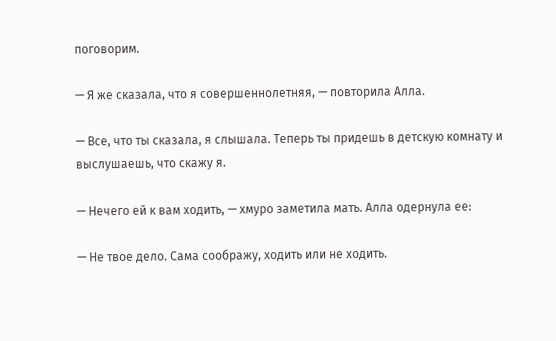поговорим.

— Я же сказала, что я совершеннолетняя, — повторила Алла.

— Все, что ты сказала, я слышала. Теперь ты придешь в детскую комнату и выслушаешь, что скажу я.

— Нечего ей к вам ходить, — хмуро заметила мать. Алла одернула ее:

— Не твое дело. Сама соображу, ходить или не ходить.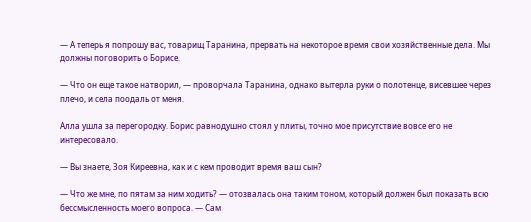— А теперь я попрошу вас, товарищ Таранина, прервать на некоторое время свои хозяйственные дела. Мы должны поговорить о Борисе.

— Что он еще такое натворил, — проворчала Таранина, однако вытерла руки о полотенце, висевшее через плечо, и села поодаль от меня.

Алла ушла за перегородку. Борис равнодушно стоял у плиты, точно мое присутствие вовсе его не интересовало.

— Вы знаете, Зоя Киреевна, как и с кем проводит время ваш сын?

— Что же мне, по пятам за ним ходить? — отозвалась она таким тоном, который должен был показать всю бессмысленность моего вопроса. — Сам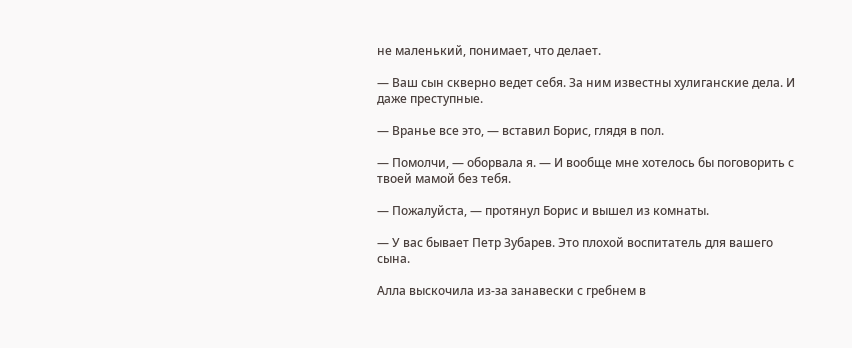не маленький, понимает, что делает.

— Ваш сын скверно ведет себя. За ним известны хулиганские дела. И даже преступные.

— Вранье все это, — вставил Борис, глядя в пол.

— Помолчи, — оборвала я. — И вообще мне хотелось бы поговорить с твоей мамой без тебя.

— Пожалуйста, — протянул Борис и вышел из комнаты.

— У вас бывает Петр Зубарев. Это плохой воспитатель для вашего сына.

Алла выскочила из-за занавески с гребнем в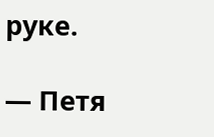руке.

— Петя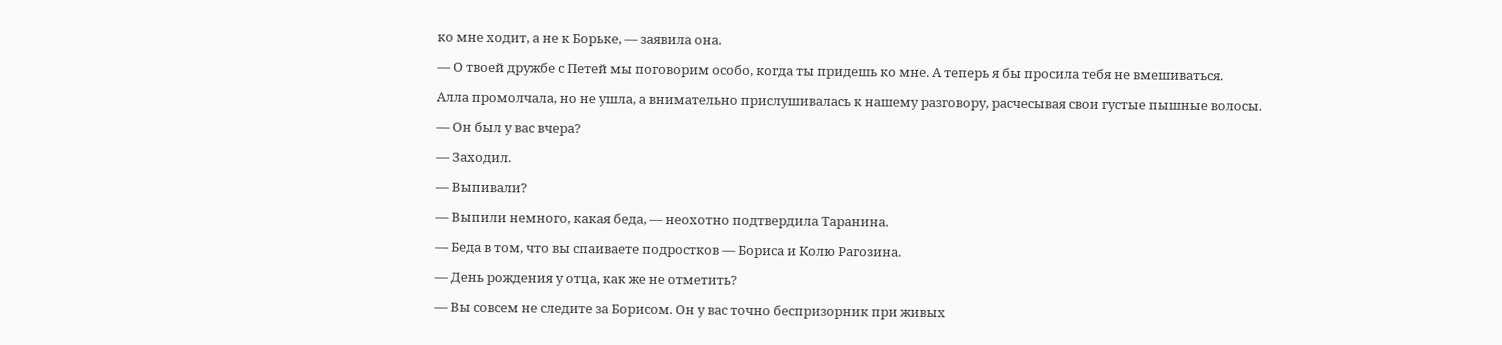ко мне ходит, а не к Борьке, — заявила она.

— О твоей дружбе с Петей мы поговорим особо, когда ты придешь ко мне. А теперь я бы просила тебя не вмешиваться.

Алла промолчала, но не ушла, а внимательно прислушивалась к нашему разговору, расчесывая свои густые пышные волосы.

— Он был у вас вчера?

— Заходил.

— Выпивали?

— Выпили немного, какая беда, — неохотно подтвердила Таранина.

— Беда в том, что вы спаиваете подростков — Бориса и Колю Рагозина.

— День рождения у отца, как же не отметить?

— Вы совсем не следите за Борисом. Он у вас точно беспризорник при живых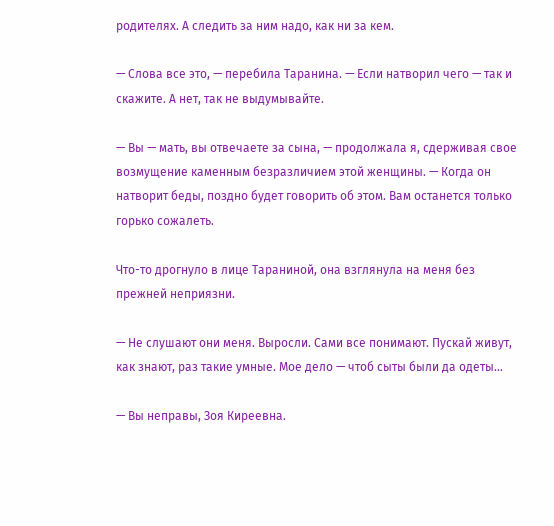родителях. А следить за ним надо, как ни за кем.

— Слова все это, — перебила Таранина. — Если натворил чего — так и скажите. А нет, так не выдумывайте.

— Вы — мать, вы отвечаете за сына, — продолжала я, сдерживая свое возмущение каменным безразличием этой женщины. — Когда он натворит беды, поздно будет говорить об этом. Вам останется только горько сожалеть.

Что-то дрогнуло в лице Тараниной, она взглянула на меня без прежней неприязни.

— Не слушают они меня. Выросли. Сами все понимают. Пускай живут, как знают, раз такие умные. Мое дело — чтоб сыты были да одеты…

— Вы неправы, Зоя Киреевна.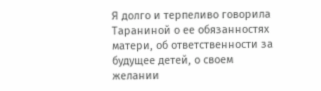Я долго и терпеливо говорила Тараниной о ее обязанностях матери, об ответственности за будущее детей, о своем желании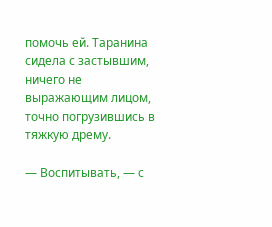помочь ей. Таранина сидела с застывшим, ничего не выражающим лицом, точно погрузившись в тяжкую дрему.

— Воспитывать, — с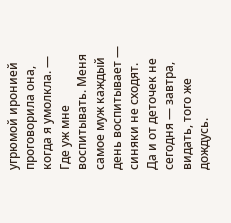угрюмой иронией проговорила она, когда я умолкла. — Где уж мне воспитывать. Меня самое муж каждый день воспитывает — синяки не сходят. Да и от деточек не сегодня — завтра, видать, того же дождусь.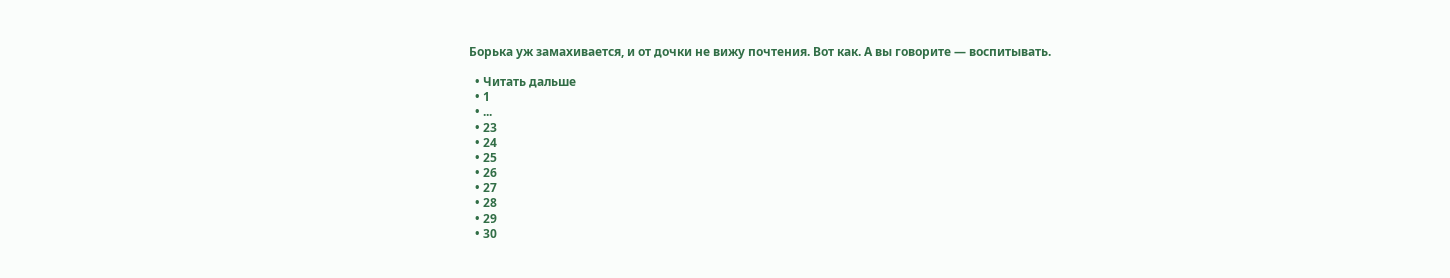Борька уж замахивается, и от дочки не вижу почтения. Вот как. А вы говорите — воспитывать.

  • Читать дальше
  • 1
  • ...
  • 23
  • 24
  • 25
  • 26
  • 27
  • 28
  • 29
  • 30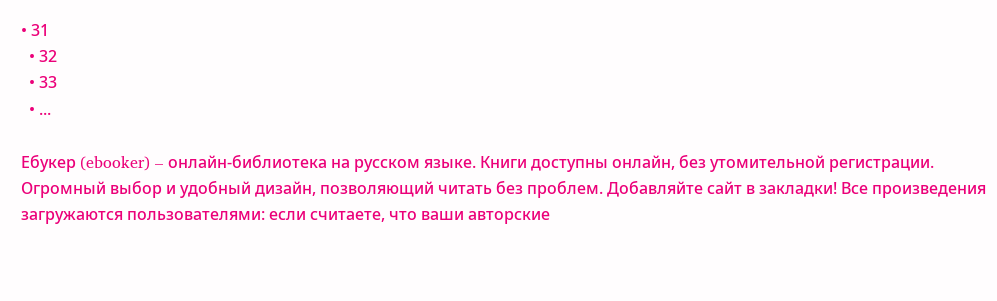• 31
  • 32
  • 33
  • ...

Ебукер (ebooker) – онлайн-библиотека на русском языке. Книги доступны онлайн, без утомительной регистрации. Огромный выбор и удобный дизайн, позволяющий читать без проблем. Добавляйте сайт в закладки! Все произведения загружаются пользователями: если считаете, что ваши авторские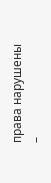права нарушены –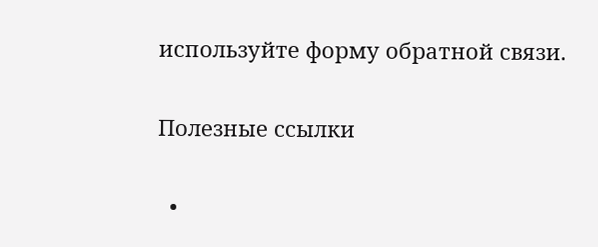используйте форму обратной связи.

Полезные ссылки

  •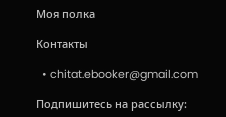Моя полка

Контакты

  • chitat.ebooker@gmail.com

Подпишитесь на рассылку: